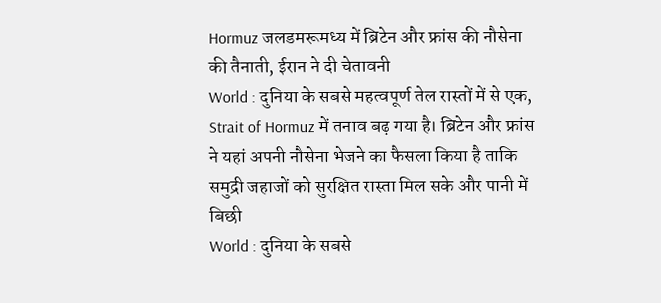Hormuz जलडमरूमध्य में ब्रिटेन और फ्रांस की नौसेना की तैनाती, ईरान ने दी चेतावनी
World : दुनिया के सबसे महत्वपूर्ण तेल रास्तों में से एक, Strait of Hormuz में तनाव बढ़ गया है। ब्रिटेन और फ्रांस ने यहां अपनी नौसेना भेजने का फैसला किया है ताकि समुद्री जहाजों को सुरक्षित रास्ता मिल सके और पानी में बिछी
World : दुनिया के सबसे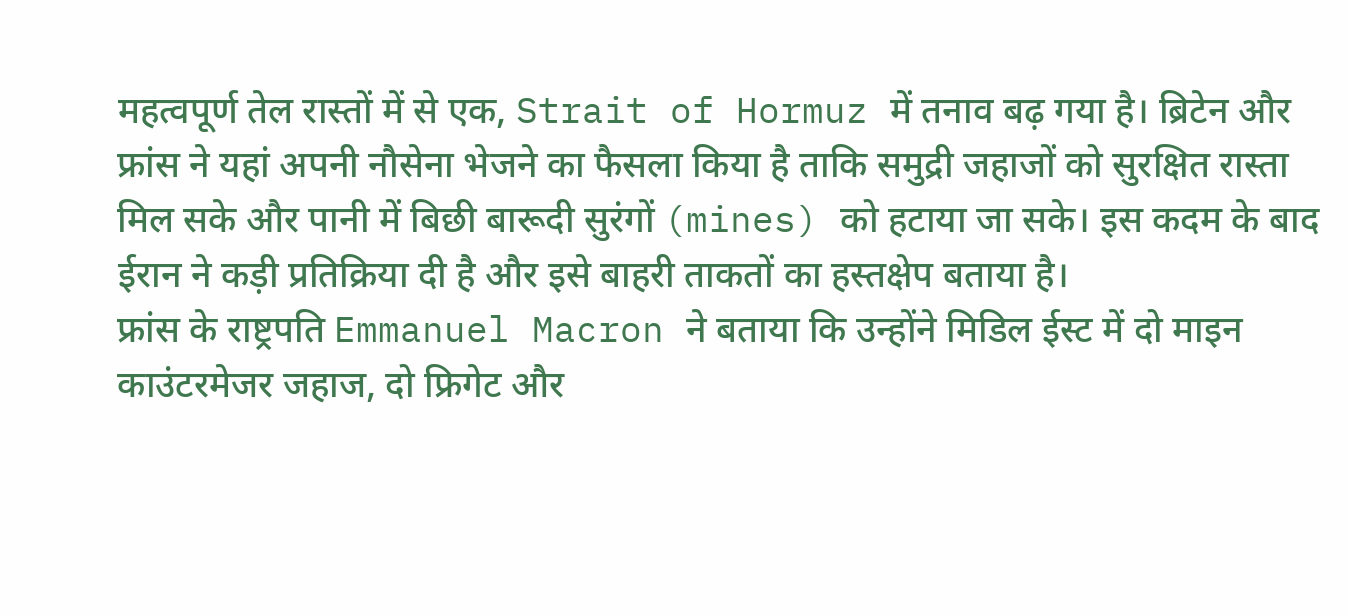महत्वपूर्ण तेल रास्तों में से एक, Strait of Hormuz में तनाव बढ़ गया है। ब्रिटेन और फ्रांस ने यहां अपनी नौसेना भेजने का फैसला किया है ताकि समुद्री जहाजों को सुरक्षित रास्ता मिल सके और पानी में बिछी बारूदी सुरंगों (mines) को हटाया जा सके। इस कदम के बाद ईरान ने कड़ी प्रतिक्रिया दी है और इसे बाहरी ताकतों का हस्तक्षेप बताया है।
फ्रांस के राष्ट्रपति Emmanuel Macron ने बताया कि उन्होंने मिडिल ईस्ट में दो माइन काउंटरमेजर जहाज, दो फ्रिगेट और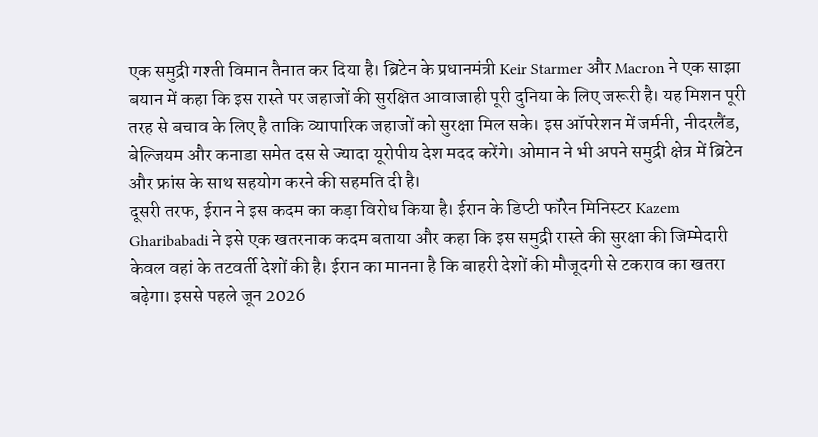एक समुद्री गश्ती विमान तैनात कर दिया है। ब्रिटेन के प्रधानमंत्री Keir Starmer और Macron ने एक साझा बयान में कहा कि इस रास्ते पर जहाजों की सुरक्षित आवाजाही पूरी दुनिया के लिए जरूरी है। यह मिशन पूरी तरह से बचाव के लिए है ताकि व्यापारिक जहाजों को सुरक्षा मिल सके। इस ऑपरेशन में जर्मनी, नीदरलैंड, बेल्जियम और कनाडा समेत दस से ज्यादा यूरोपीय देश मदद करेंगे। ओमान ने भी अपने समुद्री क्षेत्र में ब्रिटेन और फ्रांस के साथ सहयोग करने की सहमति दी है।
दूसरी तरफ, ईरान ने इस कदम का कड़ा विरोध किया है। ईरान के डिप्टी फॉरेन मिनिस्टर Kazem Gharibabadi ने इसे एक खतरनाक कदम बताया और कहा कि इस समुद्री रास्ते की सुरक्षा की जिम्मेदारी केवल वहां के तटवर्ती देशों की है। ईरान का मानना है कि बाहरी देशों की मौजूदगी से टकराव का खतरा बढ़ेगा। इससे पहले जून 2026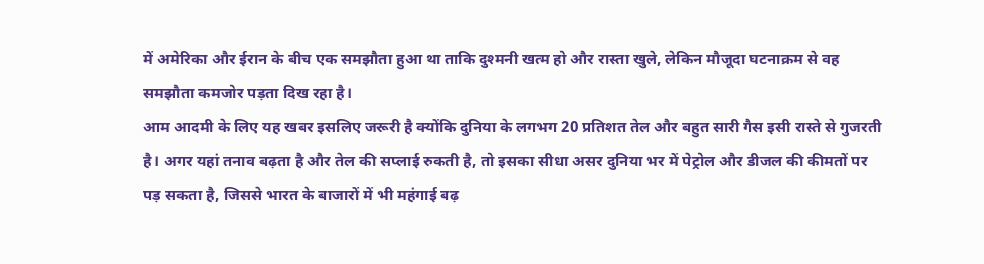में अमेरिका और ईरान के बीच एक समझौता हुआ था ताकि दुश्मनी खत्म हो और रास्ता खुले, लेकिन मौजूदा घटनाक्रम से वह समझौता कमजोर पड़ता दिख रहा है।
आम आदमी के लिए यह खबर इसलिए जरूरी है क्योंकि दुनिया के लगभग 20 प्रतिशत तेल और बहुत सारी गैस इसी रास्ते से गुजरती है। अगर यहां तनाव बढ़ता है और तेल की सप्लाई रुकती है, तो इसका सीधा असर दुनिया भर में पेट्रोल और डीजल की कीमतों पर पड़ सकता है, जिससे भारत के बाजारों में भी महंगाई बढ़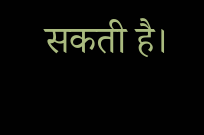सकती है।